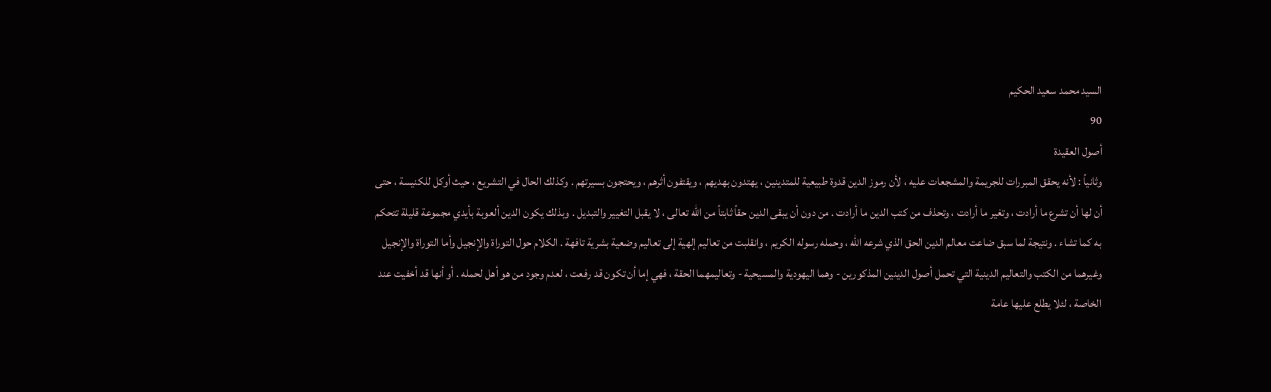السيد محمد سعيد الحكيم
90
أصول العقيدة
وثانياً : لأنه يحقق المبررات للجريمة والمشجعات عليه ، لأن رموز الدين قدوة طبيعية للمتدينين ، يهتدون بهديهم ، ويقتفون أثرهم ، ويحتجون بسيرتهم . وكذلك الحال في التشريع ، حيث أوكل للكنيسة ، حتى أن لها أن تشرع ما أرادت ، وتغير ما أرادت ، وتحذف من كتب الدين ما أرادت . من دون أن يبقى الدين حقاً ثابتاً من الله تعالى ، لا يقبل التغيير والتبديل . وبذلك يكون الدين ألعوبة بأيدي مجموعة قليلة تتحكم به كما تشاء . ونتيجة لما سبق ضاعت معالم الدين الحق الذي شرعه الله ، وحمله رسوله الكريم ، وانقلبت من تعاليم إلهية إلى تعاليم وضعية بشرية تافهة . الكلام حول التوراة والإنجيل وأما التوراة والإنجيل وغيرهما من الكتب والتعاليم الدينية التي تحمل أصول الدينين المذكورين - وهما اليهودية والمسيحية - وتعاليمهما الحقة ، فهي إما أن تكون قد رفعت ، لعدم وجود من هو أهل لحمله . أو أنها قد أخفيت عند الخاصة ، لئلا يطلع عليها عامة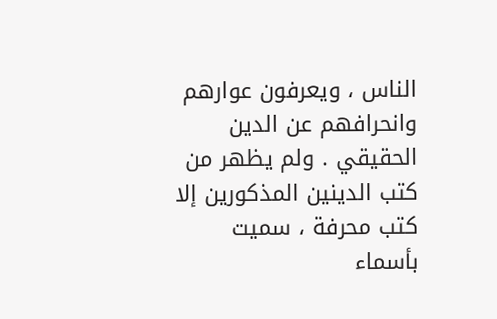الناس ، ويعرفون عوارهم وانحرافهم عن الدين الحقيقي . ولم يظهر من كتب الدينين المذكورين إلا كتب محرفة ، سميت بأسماء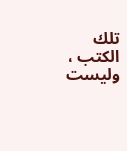تلك الكتب ، وليست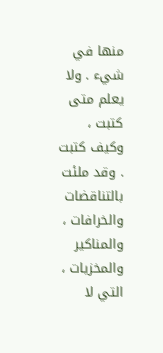منها في شيء . ولا يعلم متى كتبت ، وكيف كتبت . وقد ملئت بالتناقضات والخرافات ، والمناكير والمخزيات ، التي لا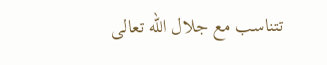تتناسب مع جلال الله تعالى